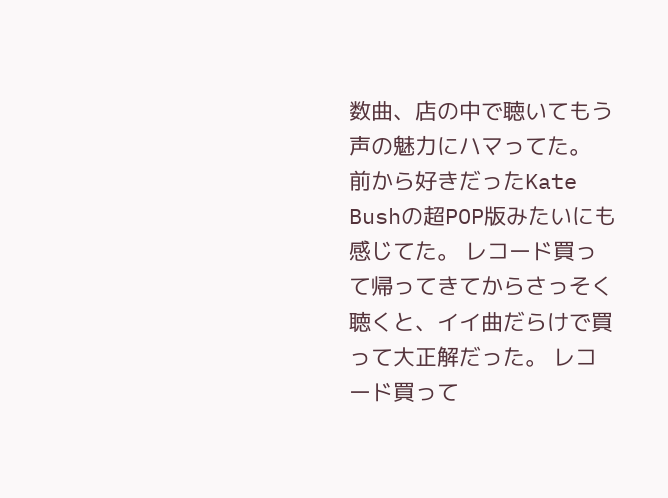数曲、店の中で聴いてもう声の魅力にハマってた。 前から好きだったKate Bushの超POP版みたいにも感じてた。 レコード買って帰ってきてからさっそく聴くと、イイ曲だらけで買って大正解だった。 レコード買って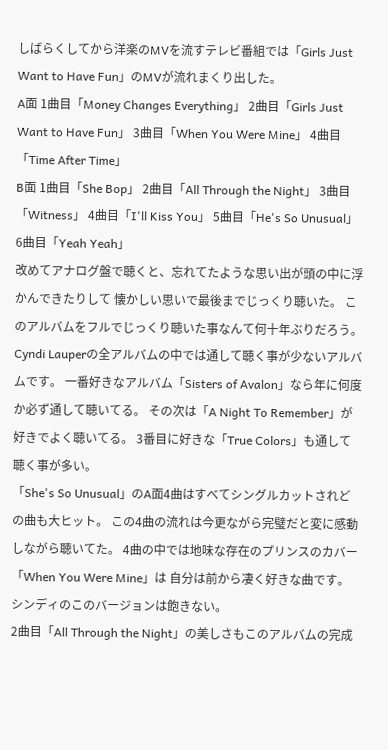しばらくしてから洋楽のMVを流すテレビ番組では「Girls Just Want to Have Fun」のMVが流れまくり出した。
A面 1曲目「Money Changes Everything」 2曲目「Girls Just Want to Have Fun」 3曲目「When You Were Mine」 4曲目「Time After Time」
B面 1曲目「She Bop」 2曲目「All Through the Night」 3曲目「Witness」 4曲目「I'll Kiss You」 5曲目「He's So Unusual」 6曲目「Yeah Yeah」
改めてアナログ盤で聴くと、忘れてたような思い出が頭の中に浮かんできたりして 懐かしい思いで最後までじっくり聴いた。 このアルバムをフルでじっくり聴いた事なんて何十年ぶりだろう。 Cyndi Lauperの全アルバムの中では通して聴く事が少ないアルバムです。 一番好きなアルバム「Sisters of Avalon」なら年に何度か必ず通して聴いてる。 その次は「A Night To Remember」が好きでよく聴いてる。 3番目に好きな「True Colors」も通して聴く事が多い。
「She's So Unusual」のA面4曲はすべてシングルカットされどの曲も大ヒット。 この4曲の流れは今更ながら完璧だと変に感動しながら聴いてた。 4曲の中では地味な存在のプリンスのカバー「When You Were Mine」は 自分は前から凄く好きな曲です。シンディのこのバージョンは飽きない。
2曲目「All Through the Night」の美しさもこのアルバムの完成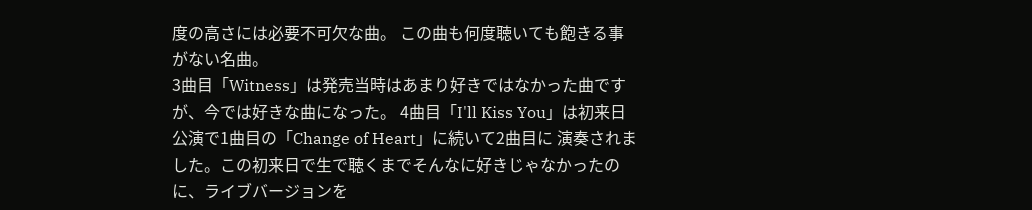度の高さには必要不可欠な曲。 この曲も何度聴いても飽きる事がない名曲。
3曲目「Witness」は発売当時はあまり好きではなかった曲ですが、今では好きな曲になった。 4曲目「I'll Kiss You」は初来日公演で1曲目の「Change of Heart」に続いて2曲目に 演奏されました。この初来日で生で聴くまでそんなに好きじゃなかったのに、ライブバージョンを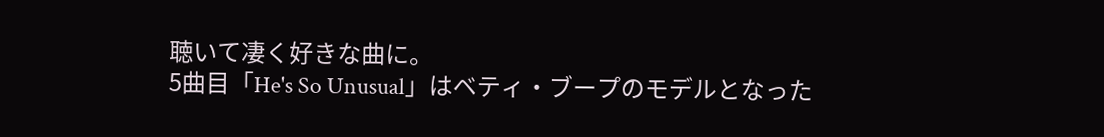聴いて凄く好きな曲に。
5曲目「He's So Unusual」はベティ・ブープのモデルとなった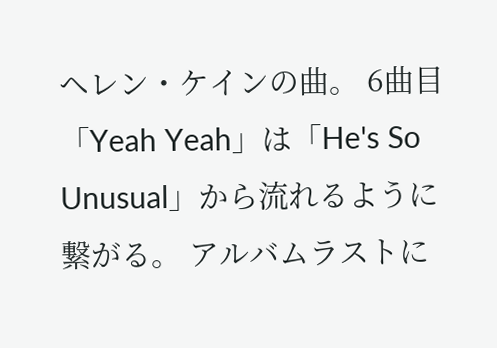ヘレン・ケインの曲。 6曲目「Yeah Yeah」は「He's So Unusual」から流れるように繋がる。 アルバムラストに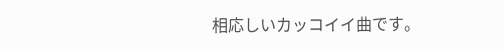相応しいカッコイイ曲です。